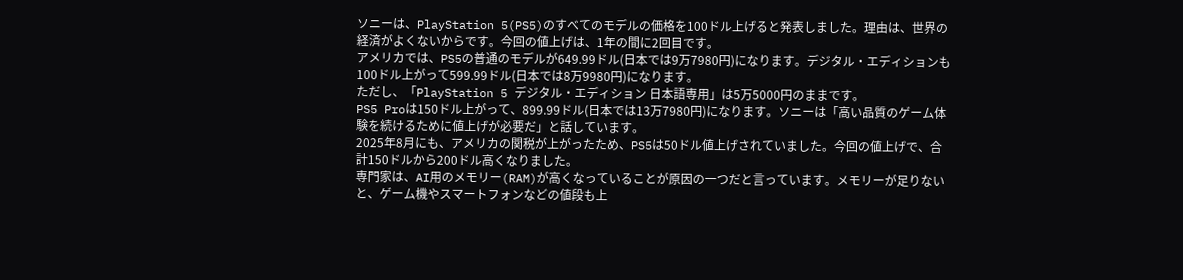ソニーは、PlayStation 5(PS5)のすべてのモデルの価格を100ドル上げると発表しました。理由は、世界の経済がよくないからです。今回の値上げは、1年の間に2回目です。
アメリカでは、PS5の普通のモデルが649.99ドル(日本では9万7980円)になります。デジタル・エディションも100ドル上がって599.99ドル(日本では8万9980円)になります。
ただし、「PlayStation 5 デジタル・エディション 日本語専用」は5万5000円のままです。
PS5 Proは150ドル上がって、899.99ドル(日本では13万7980円)になります。ソニーは「高い品質のゲーム体験を続けるために値上げが必要だ」と話しています。
2025年8月にも、アメリカの関税が上がったため、PS5は50ドル値上げされていました。今回の値上げで、合計150ドルから200ドル高くなりました。
専門家は、AI用のメモリー(RAM)が高くなっていることが原因の一つだと言っています。メモリーが足りないと、ゲーム機やスマートフォンなどの値段も上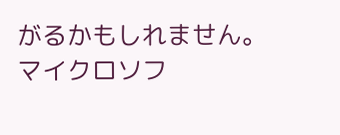がるかもしれません。
マイクロソフ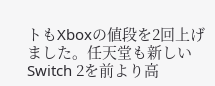トもXboxの値段を2回上げました。任天堂も新しいSwitch 2を前より高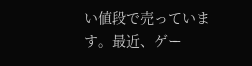い値段で売っています。最近、ゲー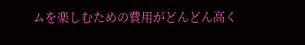ムを楽しむための費用がどんどん高く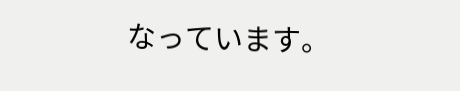なっています。